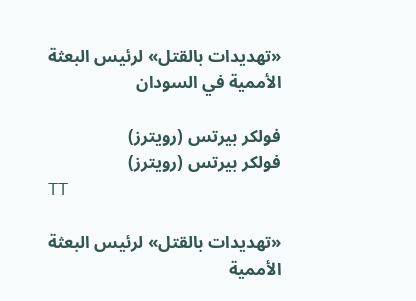«تهديدات بالقتل» لرئيس البعثة الأممية في السودان

فولكر بيرتس (رويترز)
فولكر بيرتس (رويترز)
TT

«تهديدات بالقتل» لرئيس البعثة الأممية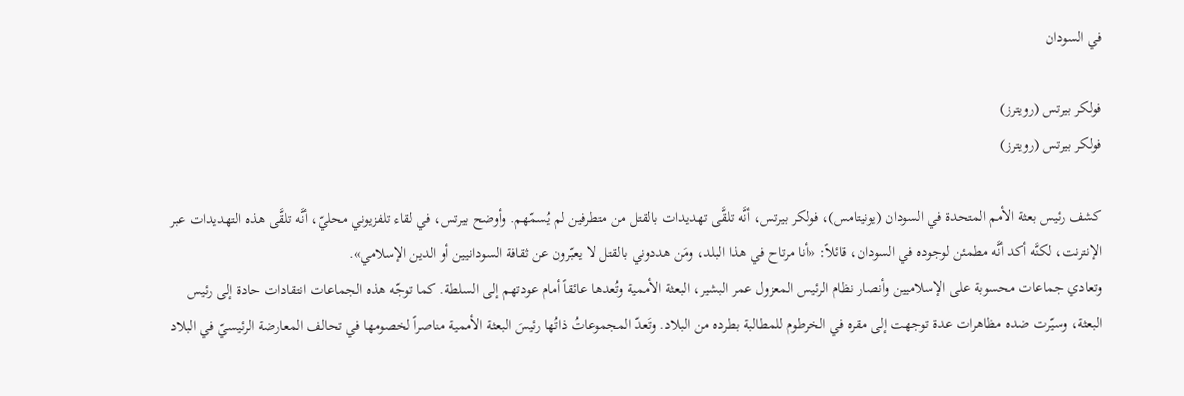في السودان

فولكر بيرتس (رويترز)
فولكر بيرتس (رويترز)

كشف رئيس بعثة الأمم المتحدة في السودان (يونيتامس)، فولكر بيرتس، أنَّه تلقَّى تهديدات بالقتل من متطرفين لم يُسمّهم. وأوضح بيرتس، في لقاء تلفزيوني محليّ، أنَّه تلقَّى هذه التهديدات عبر الإنترنت، لكنَّه أكد أنَّه مطمئن لوجوده في السودان، قائلاً: «أنا مرتاح في هذا البلد، ومَن هددوني بالقتل لا يعبّرون عن ثقافة السودانيين أو الدين الإسلامي».
وتعادي جماعات محسوبة على الإسلاميين وأنصار نظام الرئيس المعزول عمر البشير، البعثة الأممية وتُعدها عائقاً أمام عودتهم إلى السلطة. كما توجّه هذه الجماعات انتقادات حادة إلى رئيس البعثة، وسيّرت ضده مظاهرات عدة توجهت إلى مقره في الخرطوم للمطالبة بطرده من البلاد. وتَعدّ المجموعاتُ ذاتُها رئيسَ البعثة الأممية مناصراً لخصومها في تحالف المعارضة الرئيسيّ في البلاد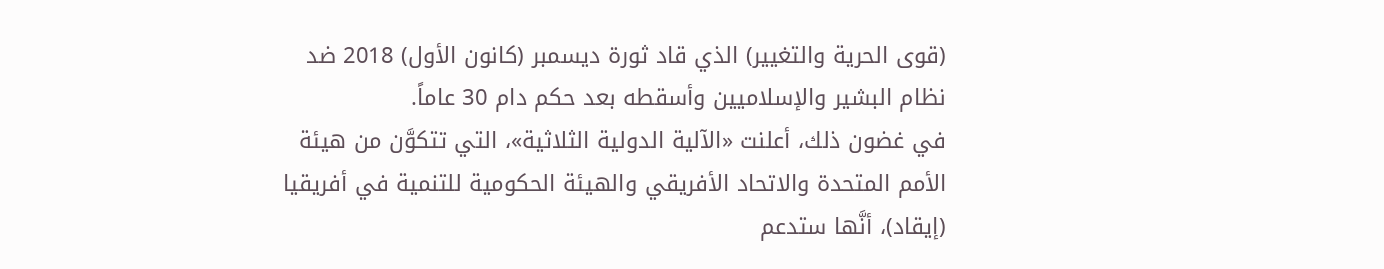(قوى الحرية والتغيير) الذي قاد ثورة ديسمبر (كانون الأول) 2018 ضد نظام البشير والإسلاميين وأسقطه بعد حكم دام 30 عاماً.
في غضون ذلك، أعلنت «الآلية الدولية الثلاثية»، التي تتكوَّن من هيئة الأمم المتحدة والاتحاد الأفريقي والهيئة الحكومية للتنمية في أفريقيا (إيقاد)، أنَّها ستدعم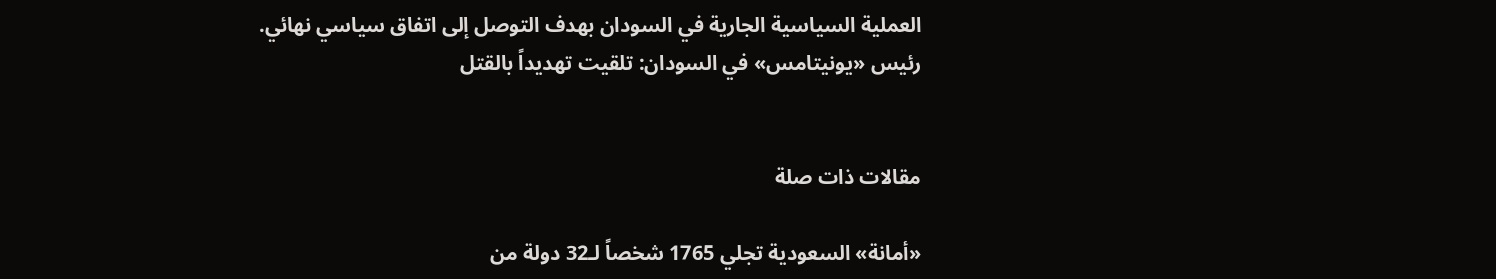العملية السياسية الجارية في السودان بهدف التوصل إلى اتفاق سياسي نهائي.
رئيس «يونيتامس» في السودان: تلقيت تهديداً بالقتل


مقالات ذات صلة

«أمانة» السعودية تجلي 1765 شخصاً لـ32 دولة من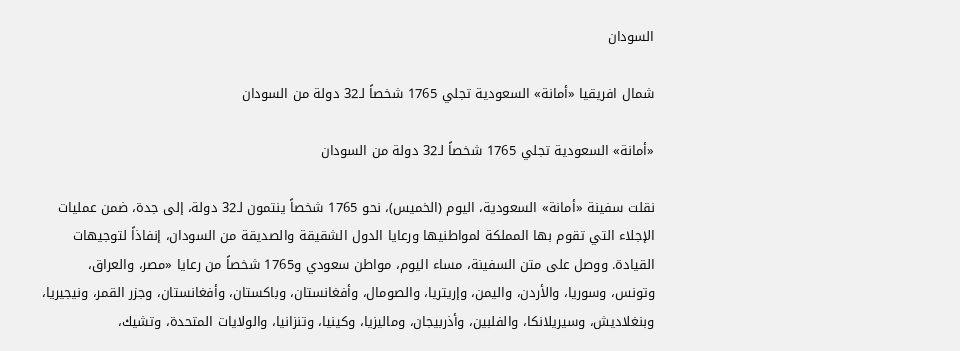السودان

شمال افريقيا «أمانة» السعودية تجلي 1765 شخصاً لـ32 دولة من السودان

«أمانة» السعودية تجلي 1765 شخصاً لـ32 دولة من السودان

نقلت سفينة «أمانة» السعودية، اليوم (الخميس)، نحو 1765 شخصاً ينتمون لـ32 دولة، إلى جدة، ضمن عمليات الإجلاء التي تقوم بها المملكة لمواطنيها ورعايا الدول الشقيقة والصديقة من السودان، إنفاذاً لتوجيهات القيادة. ووصل على متن السفينة، مساء اليوم، مواطن سعودي و1765 شخصاً من رعايا «مصر، والعراق، وتونس، وسوريا، والأردن، واليمن، وإريتريا، والصومال، وأفغانستان، وباكستان، وأفغانستان، وجزر القمر، ونيجيريا، وبنغلاديش، وسيريلانكا، والفلبين، وأذربيجان، وماليزيا، وكينيا، وتنزانيا، والولايات المتحدة، وتشيك،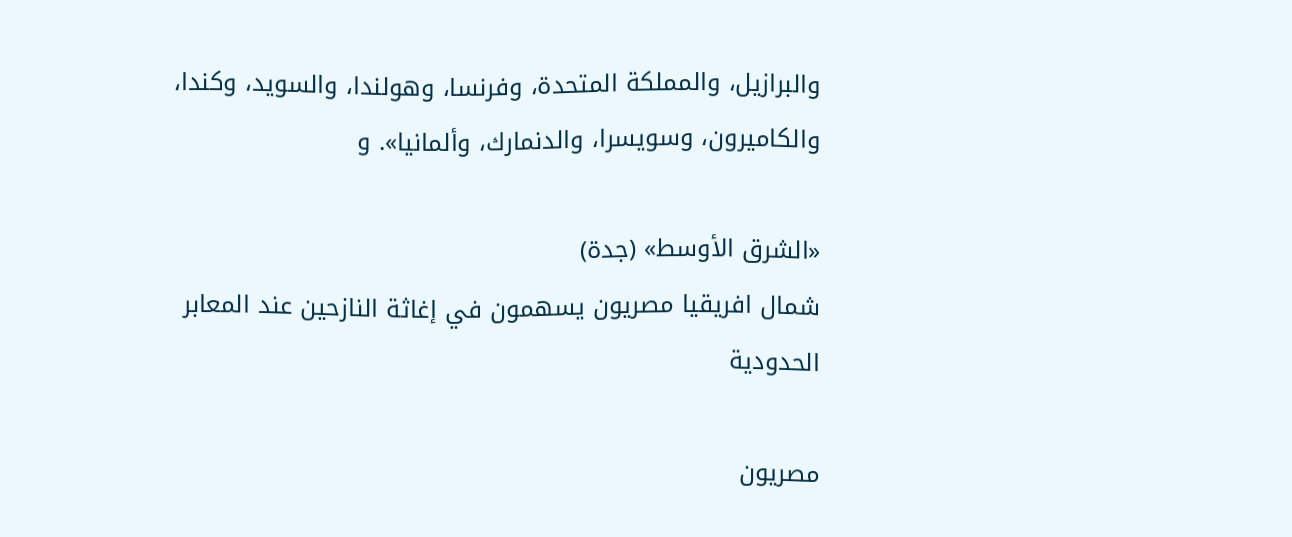والبرازيل، والمملكة المتحدة، وفرنسا، وهولندا، والسويد، وكندا، والكاميرون، وسويسرا، والدنمارك، وألمانيا». و

«الشرق الأوسط» (جدة)
شمال افريقيا مصريون يسهمون في إغاثة النازحين عند المعابر الحدودية

مصريون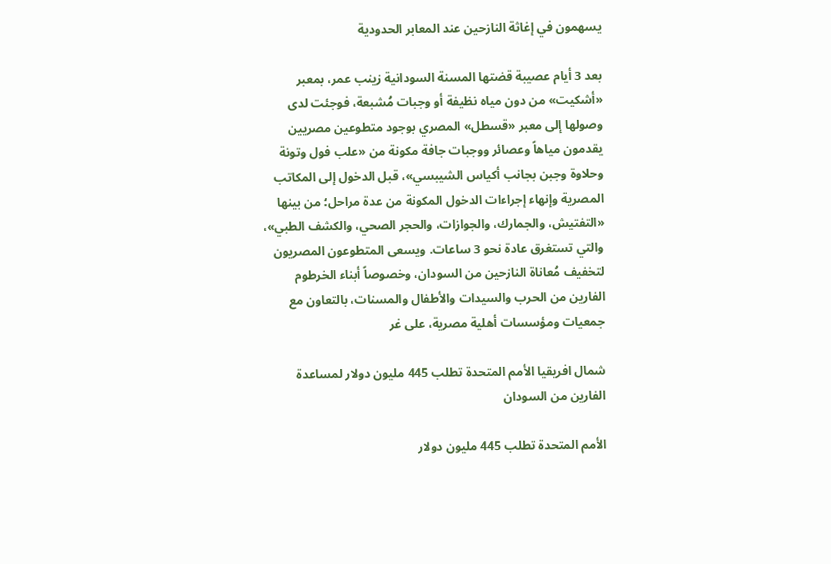يسهمون في إغاثة النازحين عند المعابر الحدودية

بعد 3 أيام عصيبة قضتها المسنة السودانية زينب عمر، بمعبر «أشكيت» من دون مياه نظيفة أو وجبات مُشبعة، فوجئت لدى وصولها إلى معبر «قسطل» المصري بوجود متطوعين مصريين يقدمون مياهاً وعصائر ووجبات جافة مكونة من «علب فول وتونة وحلاوة وجبن بجانب أكياس الشيبسي»، قبل الدخول إلى المكاتب المصرية وإنهاء إجراءات الدخول المكونة من عدة مراحل؛ من بينها «التفتيش، والجمارك، والجوازات، والحجر الصحي، والكشف الطبي»، والتي تستغرق عادة نحو 3 ساعات. ويسعى المتطوعون المصريون لتخفيف مُعاناة النازحين من السودان، وخصوصاً أبناء الخرطوم الفارين من الحرب والسيدات والأطفال والمسنات، بالتعاون مع جمعيات ومؤسسات أهلية مصرية، على غر

شمال افريقيا الأمم المتحدة تطلب 445 مليون دولار لمساعدة الفارين من السودان

الأمم المتحدة تطلب 445 مليون دولار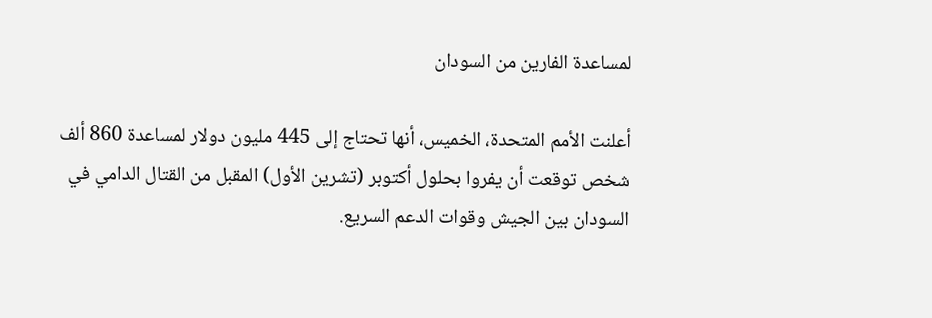لمساعدة الفارين من السودان

أعلنت الأمم المتحدة، الخميس، أنها تحتاج إلى 445 مليون دولار لمساعدة 860 ألف شخص توقعت أن يفروا بحلول أكتوبر (تشرين الأول) المقبل من القتال الدامي في السودان بين الجيش وقوات الدعم السريع.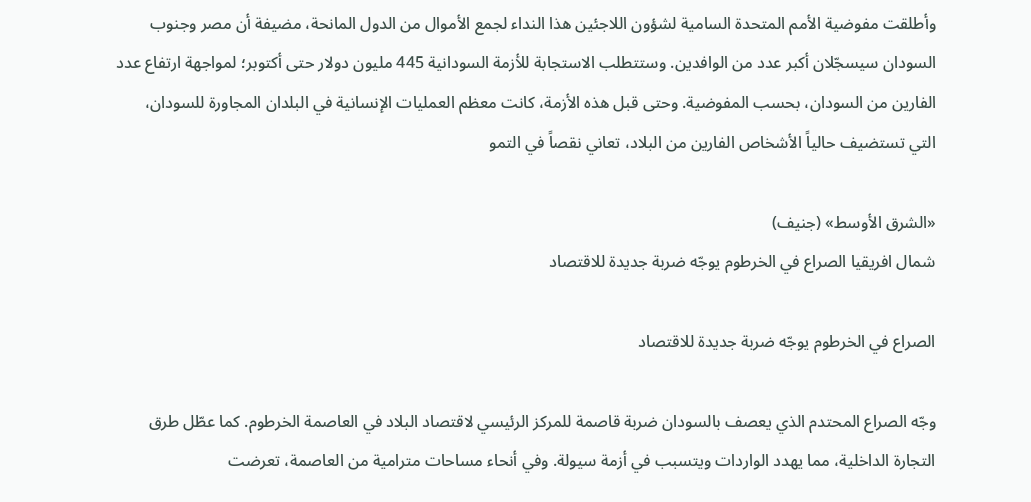وأطلقت مفوضية الأمم المتحدة السامية لشؤون اللاجئين هذا النداء لجمع الأموال من الدول المانحة، مضيفة أن مصر وجنوب السودان سيسجّلان أكبر عدد من الوافدين. وستتطلب الاستجابة للأزمة السودانية 445 مليون دولار حتى أكتوبر؛ لمواجهة ارتفاع عدد الفارين من السودان، بحسب المفوضية. وحتى قبل هذه الأزمة، كانت معظم العمليات الإنسانية في البلدان المجاورة للسودان، التي تستضيف حالياً الأشخاص الفارين من البلاد، تعاني نقصاً في التمو

«الشرق الأوسط» (جنيف)
شمال افريقيا الصراع في الخرطوم يوجّه ضربة جديدة للاقتصاد

الصراع في الخرطوم يوجّه ضربة جديدة للاقتصاد

وجّه الصراع المحتدم الذي يعصف بالسودان ضربة قاصمة للمركز الرئيسي لاقتصاد البلاد في العاصمة الخرطوم. كما عطّل طرق التجارة الداخلية، مما يهدد الواردات ويتسبب في أزمة سيولة. وفي أنحاء مساحات مترامية من العاصمة، تعرضت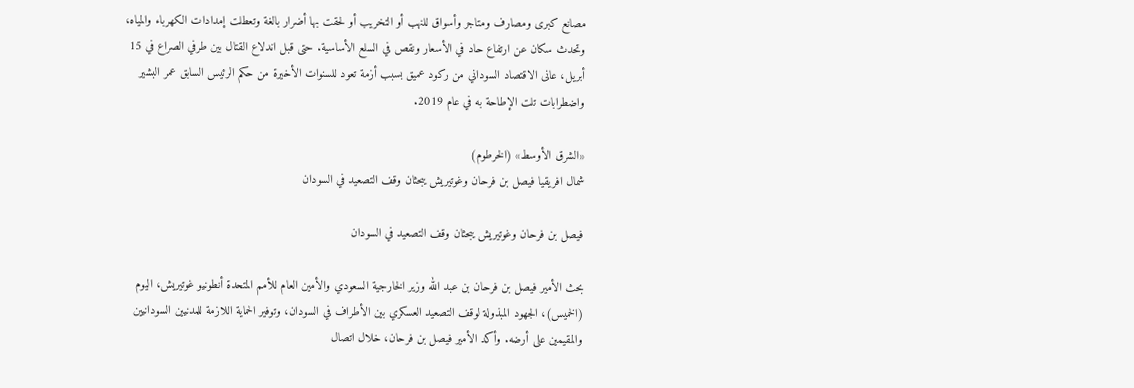مصانع كبرى ومصارف ومتاجر وأسواق للنهب أو التخريب أو لحقت بها أضرار بالغة وتعطلت إمدادات الكهرباء والمياه، وتحدث سكان عن ارتفاع حاد في الأسعار ونقص في السلع الأساسية. حتى قبل اندلاع القتال بين طرفي الصراع في 15 أبريل، عانى الاقتصاد السوداني من ركود عميق بسبب أزمة تعود للسنوات الأخيرة من حكم الرئيس السابق عمر البشير واضطرابات تلت الإطاحة به في عام 2019.

«الشرق الأوسط» (الخرطوم)
شمال افريقيا فيصل بن فرحان وغوتيريش يبحثان وقف التصعيد في السودان

فيصل بن فرحان وغوتيريش يبحثان وقف التصعيد في السودان

بحث الأمير فيصل بن فرحان بن عبد الله وزير الخارجية السعودي والأمين العام للأمم المتحدة أنطونيو غوتيريش، اليوم (الخميس)، الجهود المبذولة لوقف التصعيد العسكري بين الأطراف في السودان، وتوفير الحماية اللازمة للمدنيين السودانيين والمقيمين على أرضه. وأكد الأمير فيصل بن فرحان، خلال اتصال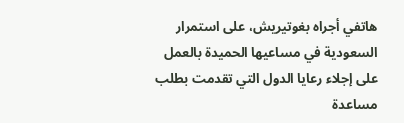هاتفي أجراه بغوتيريش، على استمرار السعودية في مساعيها الحميدة بالعمل على إجلاء رعايا الدول التي تقدمت بطلب مساعدة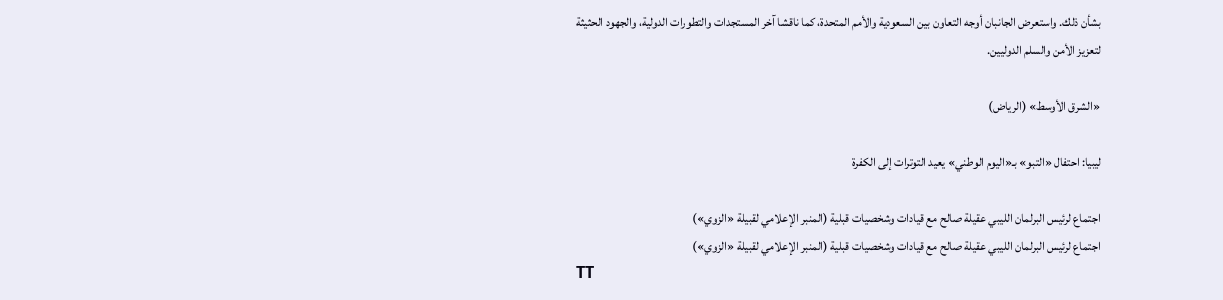بشأن ذلك. واستعرض الجانبان أوجه التعاون بين السعودية والأمم المتحدة، كما ناقشا آخر المستجدات والتطورات الدولية، والجهود الحثيثة لتعزيز الأمن والسلم الدوليين.

«الشرق الأوسط» (الرياض)

ليبيا: احتفال «التبو» بـ«اليوم الوطني» يعيد التوترات إلى الكفرة

اجتماع لرئيس البرلمان الليبي عقيلة صالح مع قيادات وشخصيات قبلية (المنبر الإعلامي لقبيلة «الزوي»)
اجتماع لرئيس البرلمان الليبي عقيلة صالح مع قيادات وشخصيات قبلية (المنبر الإعلامي لقبيلة «الزوي»)
TT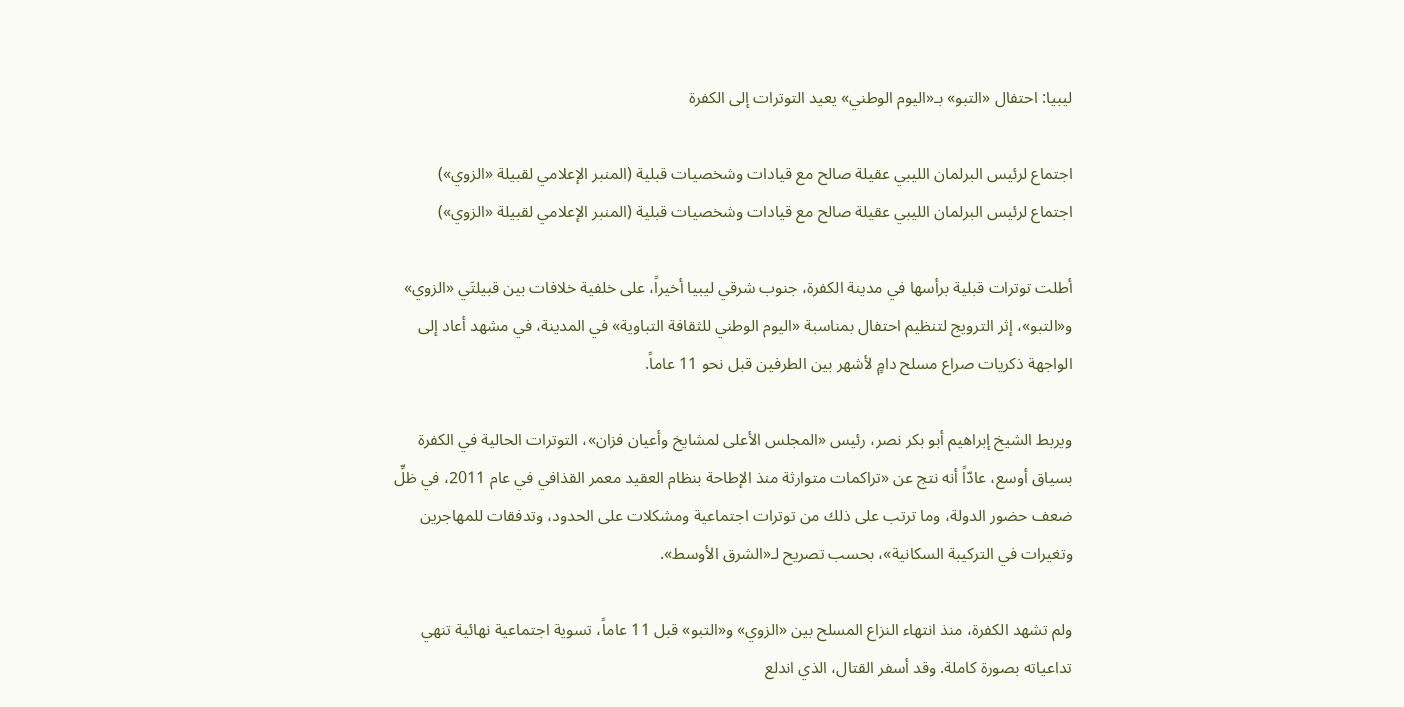ليبيا: احتفال «التبو» بـ«اليوم الوطني» يعيد التوترات إلى الكفرة

اجتماع لرئيس البرلمان الليبي عقيلة صالح مع قيادات وشخصيات قبلية (المنبر الإعلامي لقبيلة «الزوي»)
اجتماع لرئيس البرلمان الليبي عقيلة صالح مع قيادات وشخصيات قبلية (المنبر الإعلامي لقبيلة «الزوي»)

أطلت توترات قبلية برأسها في مدينة الكفرة، جنوب شرقي ليبيا أخيراً، على خلفية خلافات بين قبيلتَي «الزوي» و«التبو»، إثر الترويج لتنظيم احتفال بمناسبة «اليوم الوطني للثقافة التباوية» في المدينة، في مشهد أعاد إلى الواجهة ذكريات صراع مسلح دامٍ لأشهر بين الطرفين قبل نحو 11 عاماً.

ويربط الشيخ إبراهيم أبو بكر نصر، رئيس «المجلس الأعلى لمشايخ وأعيان فزان»، التوترات الحالية في الكفرة بسياق أوسع، عادّاً أنه نتج عن «تراكمات متوارثة منذ الإطاحة بنظام العقيد معمر القذافي في عام 2011، في ظلِّ ضعف حضور الدولة، وما ترتب على ذلك من توترات اجتماعية ومشكلات على الحدود، وتدفقات للمهاجرين وتغيرات في التركيبة السكانية»، بحسب تصريح لـ«الشرق الأوسط».

ولم تشهد الكفرة، منذ انتهاء النزاع المسلح بين «الزوي» و«التبو» قبل 11 عاماً، تسوية اجتماعية نهائية تنهي تداعياته بصورة كاملة. وقد أسفر القتال، الذي اندلع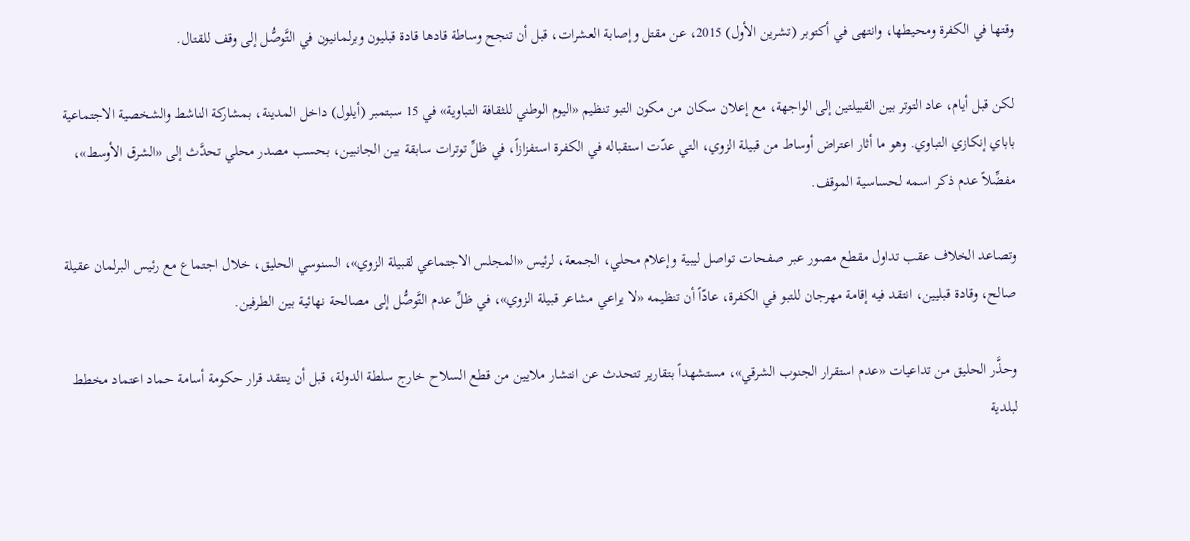وقتها في الكفرة ومحيطها، وانتهى في أكتوبر (تشرين الأول) 2015، عن مقتل وإصابة العشرات، قبل أن تنجح وساطة قادها قادة قبليون وبرلمانيون في التَّوصُّل إلى وقف للقتال.

لكن قبل أيام، عاد التوتر بين القبيلتين إلى الواجهة، مع إعلان سكان من مكون التبو تنظيم «اليوم الوطني للثقافة التباوية» في 15 سبتمبر (أيلول) داخل المدينة، بمشاركة الناشط والشخصية الاجتماعية باباي إنكازي التباوي. وهو ما أثار اعتراض أوساط من قبيلة الزوي، التي عدّت استقباله في الكفرة استفزازاً، في ظلِّ توترات سابقة بين الجانبين، بحسب مصدر محلي تحدَّث إلى «الشرق الأوسط»، مفضِّلاً عدم ذكر اسمه لحساسية الموقف.

وتصاعد الخلاف عقب تداول مقطع مصور عبر صفحات تواصل ليبية وإعلام محلي، الجمعة، لرئيس «المجلس الاجتماعي لقبيلة الزوي»، السنوسي الحليق، خلال اجتماع مع رئيس البرلمان عقيلة صالح، وقادة قبليين، انتقد فيه إقامة مهرجان للتبو في الكفرة، عادّاً أن تنظيمه «لا يراعي مشاعر قبيلة الزوي»، في ظلِّ عدم التَّوصُّل إلى مصالحة نهائية بين الطرفين.

وحذَّر الحليق من تداعيات «عدم استقرار الجنوب الشرقي»، مستشهداً بتقارير تتحدث عن انتشار ملايين من قطع السلاح خارج سلطة الدولة، قبل أن ينتقد قرار حكومة أسامة حماد اعتماد مخطط لبلدية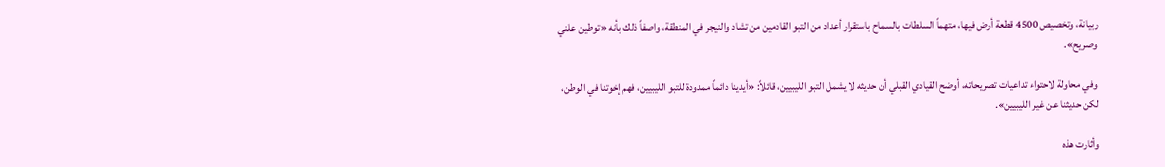ربيانة، وتخصيص 4500 قطعة أرض فيها، متهماً السلطات بالسماح باستقرار أعداد من التبو القادمين من تشاد والنيجر في المنطقة، واصفاً ذلك بأنه «توطين علني وصريح».

وفي محاولة لاحتواء تداعيات تصريحاته، أوضح القيادي القبلي أن حديثه لا يشمل التبو الليبيين، قائلاً: «أيدينا دائماً ممدودة للتبو الليبيين، فهم إخوتنا في الوطن، لكن حديثنا عن غير الليبيين».

وأثارت هذه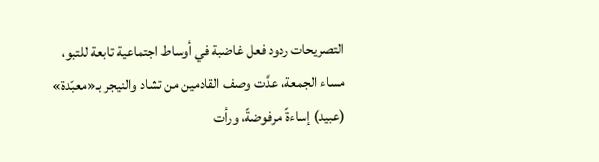التصريحات ردود فعل غاضبة في أوساط اجتماعية تابعة للتبو، مساء الجمعة، عدَّت وصف القادمين من تشاد والنيجر بـ«معبّدة» (عبيد) إساءةً مرفوضةً، ورأت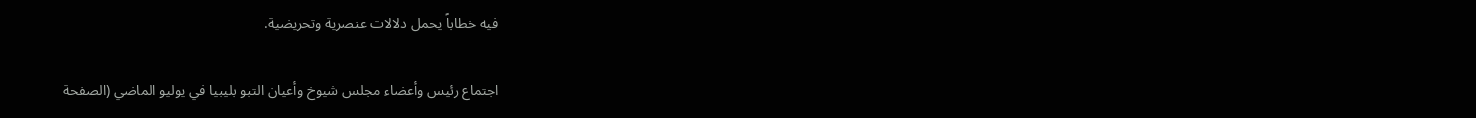فيه خطاباً يحمل دلالات عنصرية وتحريضية.

اجتماع رئيس وأعضاء مجلس شيوخ وأعيان التبو بليبيا في يوليو الماضي (الصفحة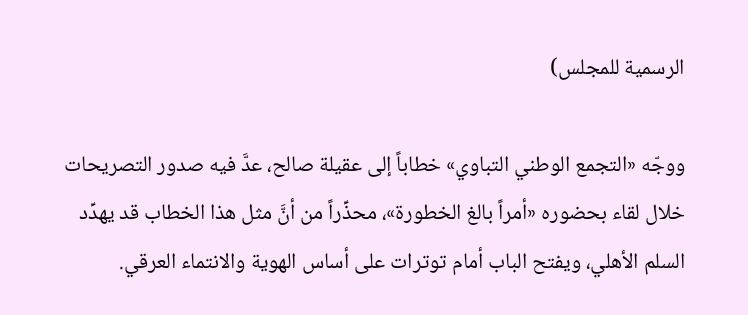الرسمية للمجلس)

ووجّه «التجمع الوطني التباوي» خطاباً إلى عقيلة صالح، عدَّ فيه صدور التصريحات خلال لقاء بحضوره «أمراً بالغ الخطورة»، محذِّراً من أنَّ مثل هذا الخطاب قد يهدِّد السلم الأهلي، ويفتح الباب أمام توترات على أساس الهوية والانتماء العرقي.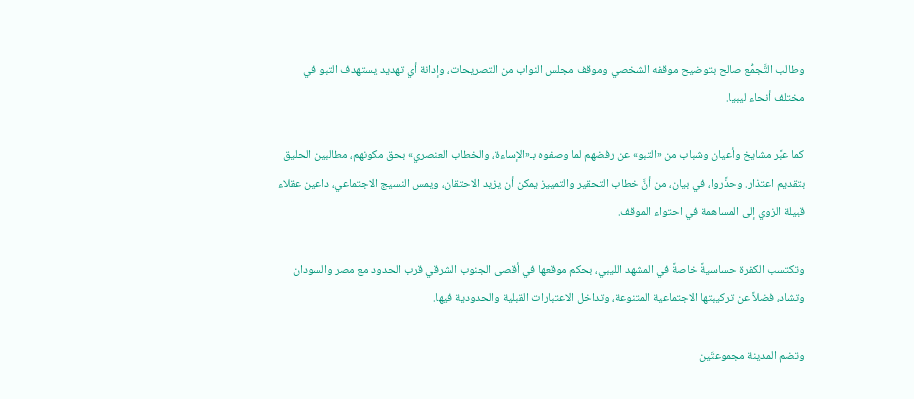وطالب التَّجمُّع صالح بتوضيح موقفه الشخصي وموقف مجلس النواب من التصريحات، وإدانة أي تهديد يستهدف التبو في مختلف أنحاء ليبيا.

كما عبَّر مشايخ وأعيان وشباب من «التبو» عن رفضهم لما وصفوه بـ«الإساءة، والخطاب العنصري» بحق مكونهم، مطالبين الحليق بتقديم اعتذار. وحذَّروا، في بيان، من أنَّ خطاب التحقير والتمييز يمكن أن يزيد الاحتقان، ويمس النسيج الاجتماعي، داعين عقلاء قبيلة الزوي إلى المساهمة في احتواء الموقف.

وتكتسب الكفرة حساسيةً خاصةً في المشهد الليبي، بحكم موقعها في أقصى الجنوب الشرقي قرب الحدود مع مصر والسودان وتشاد، فضلاً عن تركيبتها الاجتماعية المتنوعة، وتداخل الاعتبارات القبلية والحدودية فيها.

وتضم المدينة مجموعتَين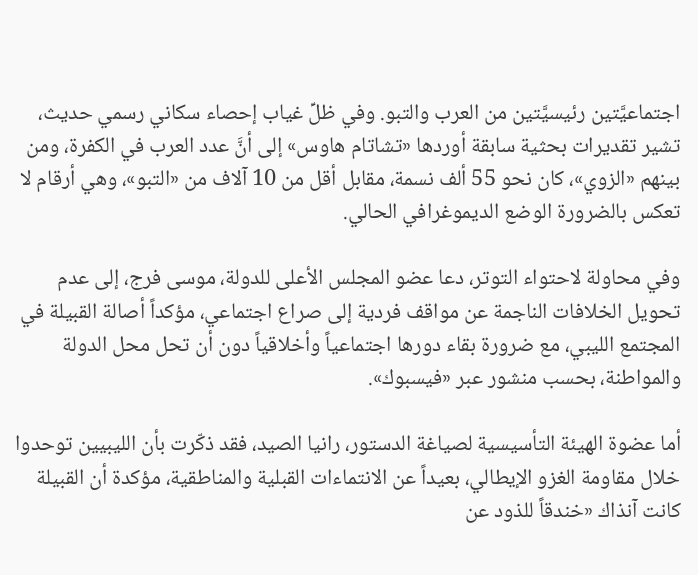اجتماعيَّتين رئيسيَّتين من العرب والتبو. وفي ظلِّ غياب إحصاء سكاني رسمي حديث، تشير تقديرات بحثية سابقة أوردها «تشاتام هاوس» إلى أنَّ عدد العرب في الكفرة، ومن بينهم «الزوي»، كان نحو 55 ألف نسمة، مقابل أقل من 10 آلاف من «التبو»، وهي أرقام لا تعكس بالضرورة الوضع الديموغرافي الحالي.

وفي محاولة لاحتواء التوتر، دعا عضو المجلس الأعلى للدولة، موسى فرج، إلى عدم تحويل الخلافات الناجمة عن مواقف فردية إلى صراع اجتماعي، مؤكداً أصالة القبيلة في المجتمع الليبي، مع ضرورة بقاء دورها اجتماعياً وأخلاقياً دون أن تحل محل الدولة والمواطنة، بحسب منشور عبر «فيسبوك».

أما عضوة الهيئة التأسيسية لصياغة الدستور، رانيا الصيد، فقد ذكّرت بأن الليبيين توحدوا خلال مقاومة الغزو الإيطالي، بعيداً عن الانتماءات القبلية والمناطقية، مؤكدة أن القبيلة كانت آنذاك «خندقاً للذود عن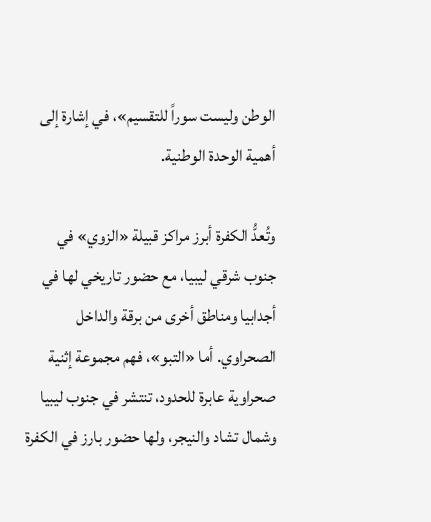الوطن وليست سوراً للتقسيم»، في إشارة إلى أهمية الوحدة الوطنية.

وتُعدُّ الكفرة أبرز مراكز قبيلة «الزوي» في جنوب شرقي ليبيا، مع حضور تاريخي لها في أجدابيا ومناطق أخرى من برقة والداخل الصحراوي. أما «التبو»، فهم مجموعة إثنية صحراوية عابرة للحدود، تنتشر في جنوب ليبيا وشمال تشاد والنيجر، ولها حضور بارز في الكفرة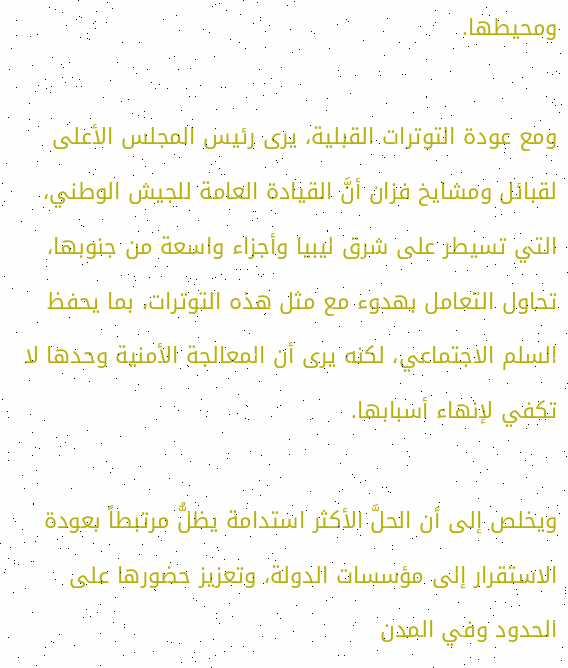ومحيطها.

ومع عودة التوترات القبلية، يرى رئيس المجلس الأعلى لقبائل ومشايخ فزان أنَّ القيادة العامة للجيش الوطني، التي تسيطر على شرق ليبيا وأجزاء واسعة من جنوبها، تحاول التعامل بهدوء مع مثل هذه التوترات، بما يحفظ السلم الاجتماعي، لكنه يرى أن المعالجة الأمنية وحدها لا تكفي لإنهاء أسبابها.

ويخلص إلى أن الحلَّ الأكثر استدامة يظلُّ مرتبطاً بعودة الاستقرار إلى مؤسسات الدولة، وتعزيز حضورها على الحدود وفي المدن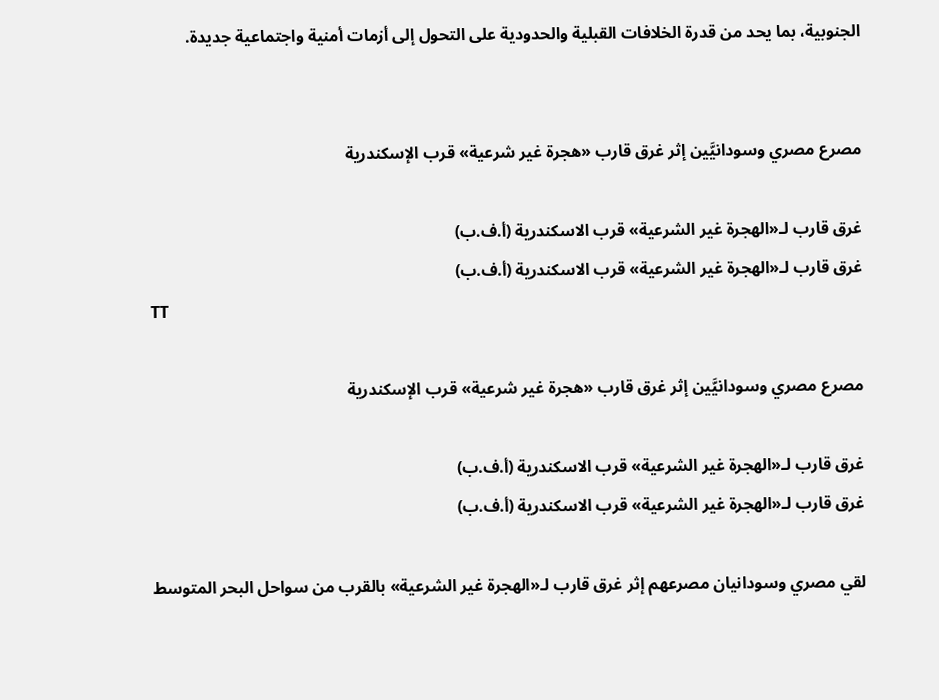الجنوبية، بما يحد من قدرة الخلافات القبلية والحدودية على التحول إلى أزمات أمنية واجتماعية جديدة.


مصرع مصري وسودانيَّين إثر غرق قارب «هجرة غير شرعية» قرب الإسكندرية

غرق قارب لـ«الهجرة غير الشرعية» قرب الاسكندرية (أ.ف.ب)
غرق قارب لـ«الهجرة غير الشرعية» قرب الاسكندرية (أ.ف.ب)
TT

مصرع مصري وسودانيَّين إثر غرق قارب «هجرة غير شرعية» قرب الإسكندرية

غرق قارب لـ«الهجرة غير الشرعية» قرب الاسكندرية (أ.ف.ب)
غرق قارب لـ«الهجرة غير الشرعية» قرب الاسكندرية (أ.ف.ب)

لقي مصري وسودانيان مصرعهم إثر غرق قارب لـ«الهجرة غير الشرعية» بالقرب من سواحل البحر المتوسط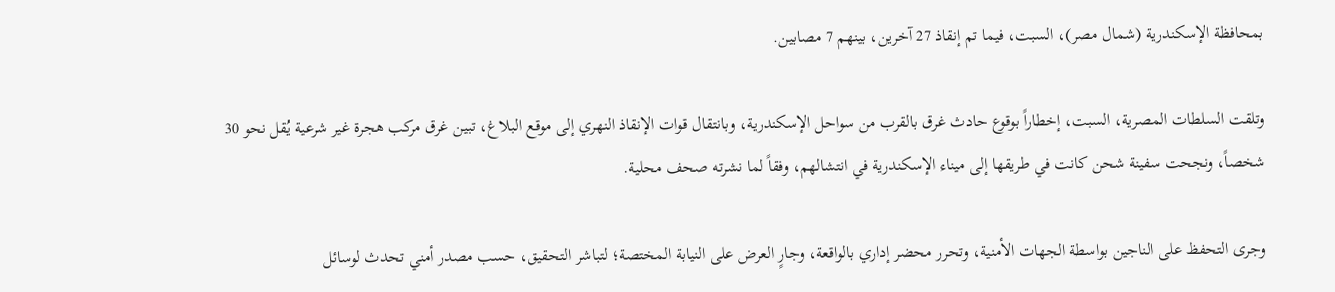بمحافظة الإسكندرية (شمال مصر)، السبت، فيما تم إنقاذ 27 آخرين، بينهم 7 مصابين.

وتلقت السلطات المصرية، السبت، إخطاراً بوقوع حادث غرق بالقرب من سواحل الإسكندرية، وبانتقال قوات الإنقاذ النهري إلى موقع البلاغ، تبين غرق مركب هجرة غير شرعية يُقل نحو 30 شخصاً، ونجحت سفينة شحن كانت في طريقها إلى ميناء الإسكندرية في انتشالهم، وفقاً لما نشرته صحف محلية.

وجرى التحفظ على الناجين بواسطة الجهات الأمنية، وتحرر محضر إداري بالواقعة، وجارٍ العرض على النيابة المختصة؛ لتباشر التحقيق، حسب مصدر أمني تحدث لوسائل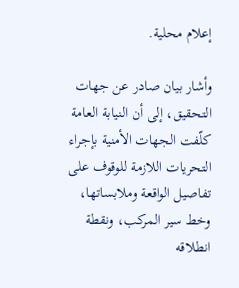إعلام محلية.

وأشار بيان صادر عن جهات التحقيق، إلى أن النيابة العامة كلّفت الجهات الأمنية بإجراء التحريات اللازمة للوقوف على تفاصيل الواقعة وملابساتها، وخط سير المركب، ونقطة انطلاقه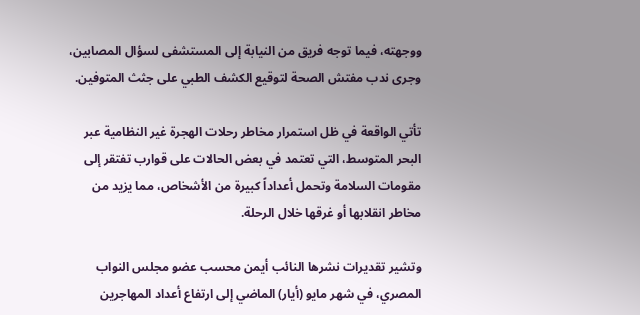ووجهته، فيما توجه فريق من النيابة إلى المستشفى لسؤال المصابين، وجرى ندب مفتش الصحة لتوقيع الكشف الطبي على جثث المتوفين.

تأتي الواقعة في ظل استمرار مخاطر رحلات الهجرة غير النظامية عبر البحر المتوسط، التي تعتمد في بعض الحالات على قوارب تفتقر إلى مقومات السلامة وتحمل أعداداً كبيرة من الأشخاص، مما يزيد من مخاطر انقلابها أو غرقها خلال الرحلة.

وتشير تقديرات نشرها النائب أيمن محسب عضو مجلس النواب المصري، في شهر مايو (أيار) الماضي إلى ارتفاع أعداد المهاجرين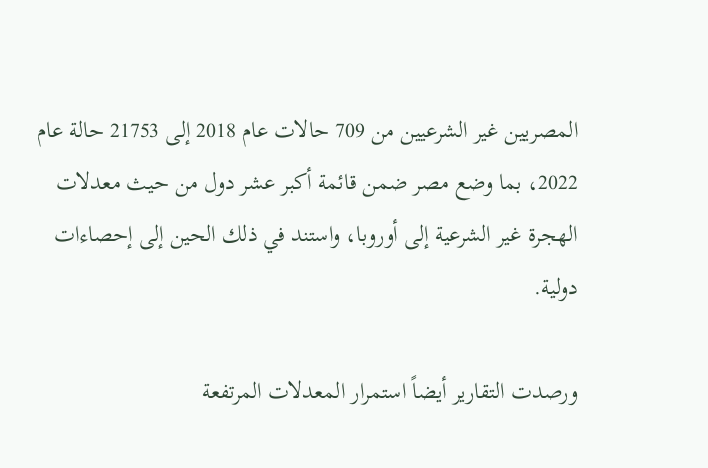المصريين غير الشرعيين من 709 حالات عام 2018 إلى 21753 حالة عام 2022، بما وضع مصر ضمن قائمة أكبر عشر دول من حيث معدلات الهجرة غير الشرعية إلى أوروبا، واستند في ذلك الحين إلى إحصاءات دولية.

ورصدت التقارير أيضاً استمرار المعدلات المرتفعة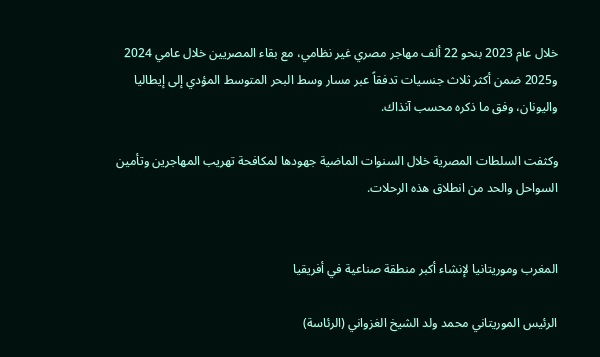خلال عام 2023 بنحو 22 ألف مهاجر مصري غير نظامي، مع بقاء المصريين خلال عامي 2024 و2025 ضمن أكثر ثلاث جنسيات تدفقاً عبر مسار وسط البحر المتوسط المؤدي إلى إيطاليا واليونان، وفق ما ذكره محسب آنذاك.

وكثفت السلطات المصرية خلال السنوات الماضية جهودها لمكافحة تهريب المهاجرين وتأمين السواحل والحد من انطلاق هذه الرحلات.


المغرب وموريتانيا لإنشاء أكبر منطقة صناعية في أفريقيا

الرئيس الموريتاني محمد ولد الشيخ الغزواني (الرئاسة)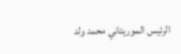الرئيس الموريتاني محمد ولد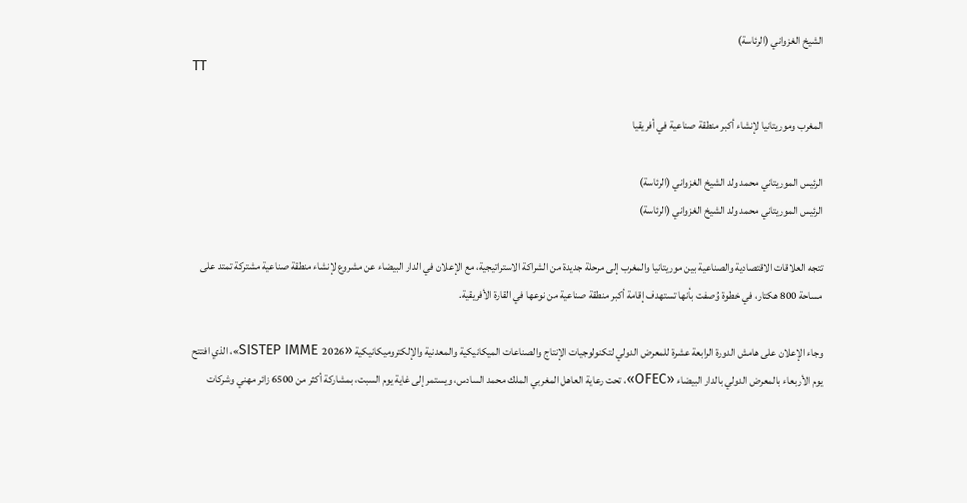الشيخ الغزواني (الرئاسة)
TT

المغرب وموريتانيا لإنشاء أكبر منطقة صناعية في أفريقيا

الرئيس الموريتاني محمد ولد الشيخ الغزواني (الرئاسة)
الرئيس الموريتاني محمد ولد الشيخ الغزواني (الرئاسة)

تتجه العلاقات الاقتصادية والصناعية بين موريتانيا والمغرب إلى مرحلة جديدة من الشراكة الاستراتيجية، مع الإعلان في الدار البيضاء عن مشروع لإنشاء منطقة صناعية مشتركة تمتد على مساحة 800 هكتار، في خطوة وُصفت بأنها تستهدف إقامة أكبر منطقة صناعية من نوعها في القارة الأفريقية.

وجاء الإعلان على هامش الدورة الرابعة عشرة للمعرض الدولي لتكنولوجيات الإنتاج والصناعات الميكانيكية والمعدنية والإلكتروميكانيكية «SISTEP IMME 2026»، الذي افتتح يوم الأربعاء بالمعرض الدولي بالدار البيضاء «OFEC»، تحت رعاية العاهل المغربي الملك محمد السادس، ويستمر إلى غاية يوم السبت، بمشاركة أكثر من 6500 زائر مهني وشركات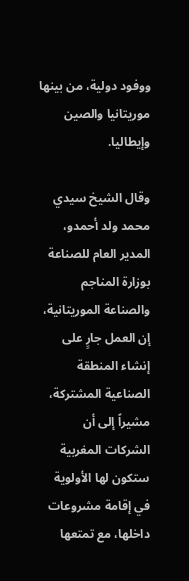ووفود دولية، من بينها موريتانيا والصين وإيطاليا.

وقال الشيخ سيدي محمد ولد أحمدو، المدير العام للصناعة بوزارة المناجم والصناعة الموريتانية، إن العمل جارٍ على إنشاء المنطقة الصناعية المشتركة، مشيراً إلى أن الشركات المغربية ستكون لها الأولوية في إقامة مشروعات داخلها، مع تمتعها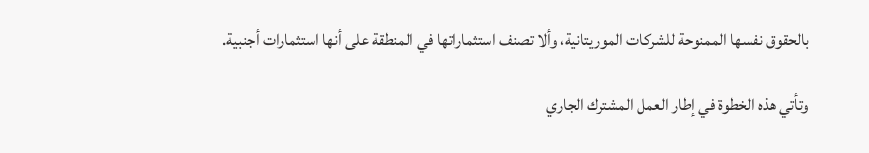بالحقوق نفسها الممنوحة للشركات الموريتانية، وألا تصنف استثماراتها في المنطقة على أنها استثمارات أجنبية.

وتأتي هذه الخطوة في إطار العمل المشترك الجاري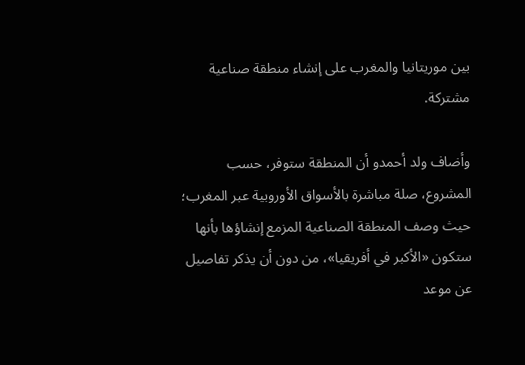بين موريتانيا والمغرب على إنشاء منطقة صناعية مشتركة.

وأضاف ولد أحمدو أن المنطقة ستوفر، حسب المشروع، صلة مباشرة بالأسواق الأوروبية عبر المغرب؛ حيث وصف المنطقة الصناعية المزمع إنشاؤها بأنها ستكون «الأكبر في أفريقيا»، من دون أن يذكر تفاصيل عن موعد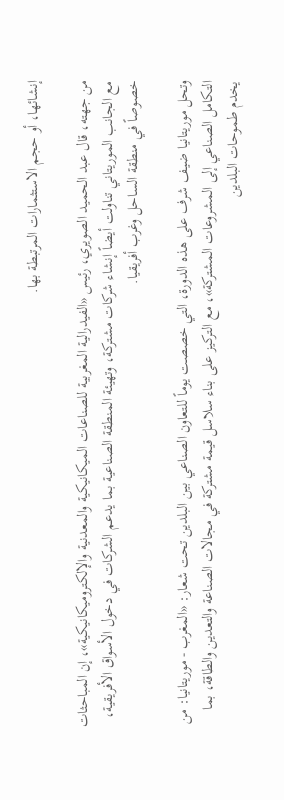إنشائها، أو حجم الاستثمارات المرتبطة بها.

من جهته، قال عبد الحميد الصويري، رئيس «الفيدرالية المغربية للصناعات الميكانيكية والمعدنية والإلكتروميكانيكية»، إن المباحثات مع الجانب الموريتاني تناولت أيضاً إنشاء شركات مشتركة، وتهيئة المنطقة الصناعية بما يدعم الشركات في دخول الأسواق الأفريقية، خصوصاً في منطقة الساحل وغرب أفريقيا.

وتحل موريتانيا ضيف شرف على هذه الدورة، التي خصصت يوماً للتعاون الصناعي بين البلدين تحت شعار: «المغرب - موريتانيا: من التكامل الصناعي إلى المشروعات المشتركة»، مع التركيز على بناء سلاسل قيمة مشتركة في مجالات الصناعة والتعدين والطاقة، بما يخدم طموحات البلدين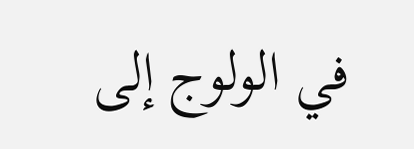في الولوج إلى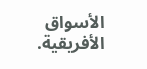الأسواق الأفريقية.